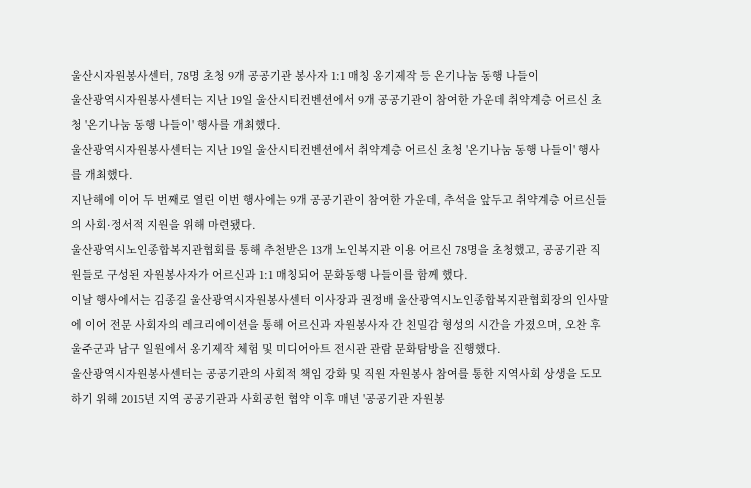울산시자원봉사센터, 78명 초청 9개 공공기관 봉사자 1:1 매칭 옹기제작 등 온기나눔 동행 나들이
울산광역시자원봉사센터는 지난 19일 울산시티컨벤션에서 9개 공공기관이 참여한 가운데 취약계층 어르신 초청 '온기나눔 동행 나들이' 행사를 개최했다.
울산광역시자원봉사센터는 지난 19일 울산시티컨벤션에서 취약계층 어르신 초청 '온기나눔 동행 나들이' 행사를 개최했다.
지난해에 이어 두 번째로 열린 이번 행사에는 9개 공공기관이 참여한 가운데, 추석을 앞두고 취약계층 어르신들의 사회·정서적 지원을 위해 마련됐다.
울산광역시노인종합복지관협회를 통해 추천받은 13개 노인복지관 이용 어르신 78명을 초청했고, 공공기관 직원들로 구성된 자원봉사자가 어르신과 1:1 매칭되어 문화동행 나들이를 함께 했다.
이날 행사에서는 김종길 울산광역시자원봉사센터 이사장과 권정배 울산광역시노인종합복지관협회장의 인사말에 이어 전문 사회자의 레크리에이션을 통해 어르신과 자원봉사자 간 친밀감 형성의 시간을 가졌으며, 오찬 후 울주군과 남구 일원에서 옹기제작 체험 및 미디어아트 전시관 관람 문화탐방을 진행했다.
울산광역시자원봉사센터는 공공기관의 사회적 책임 강화 및 직원 자원봉사 참여를 통한 지역사회 상생을 도모하기 위해 2015년 지역 공공기관과 사회공헌 협약 이후 매년 '공공기관 자원봉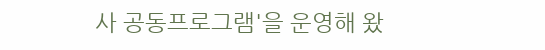사 공동프로그램'을 운영해 왔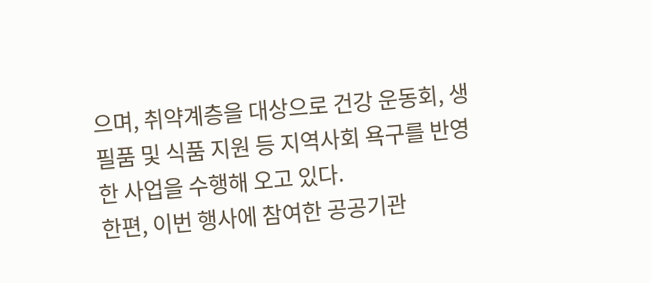으며, 취약계층을 대상으로 건강 운동회, 생필품 및 식품 지원 등 지역사회 욕구를 반영한 사업을 수행해 오고 있다.
한편, 이번 행사에 참여한 공공기관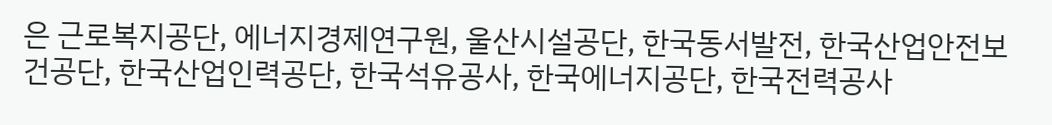은 근로복지공단, 에너지경제연구원, 울산시설공단, 한국동서발전, 한국산업안전보건공단, 한국산업인력공단, 한국석유공사, 한국에너지공단, 한국전력공사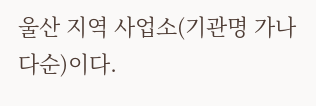울산 지역 사업소(기관명 가나다순)이다.